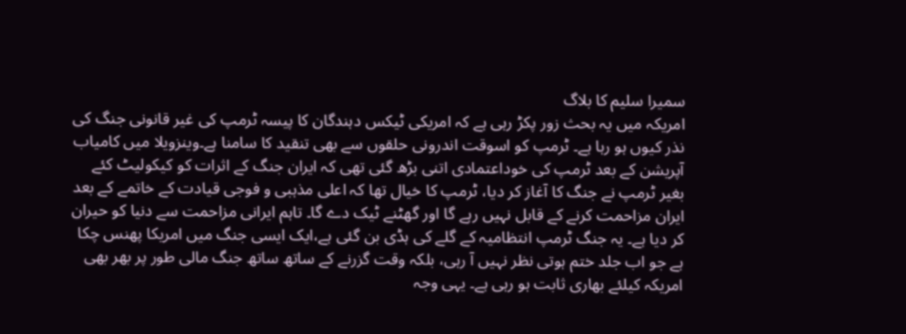سمیرا سلیم کا بلاگ
امریکہ میں یہ بحث زور پکڑ رہی ہے کہ امریکی ٹیکس دہندگان کا پیسہ ٹرمپ کی غیر قانونی جنگ کی نذر کیوں ہو رہا ہے۔ ٹرمپ کو اسوقت اندرونی حلقوں سے بھی تنقید کا سامنا ہے۔وینزویلا میں کامیاب آپریشن کے بعد ٹرمپ کی خوداعتمادی اتنی بڑھ گئی تھی کہ ایران جنگ کے اثرات کو کیکولیٹ کئے بغیر ٹرمپ نے جنگ کا آغاز کر دیا، ٹرمپ کا خیال تھا کہ اعلی مذہبی و فوجی قیادت کے خاتمے کے بعد ایران مزاحمت کرنے کے قابل نہیں رہے گا اور گھٹنے ٹیک دے گا۔ تاہم ایرانی مزاحمت سے دنیا کو حیران کر دیا ہے۔ یہ جنگ ٹرمپ انتظامیہ کے گلے کی ہڈی بن گئی ہے،ایک ایسی جنگ میں امریکا پھنس چکا ہے جو اب جلد ختم ہوتی نظر نہیں آ رہی، بلکہ وقت گزرنے کے ساتھ ساتھ جنگ مالی طور پر بھر بھی امریکہ کیلئے بھاری ثابت ہو رہی ہے۔ یہی وجہ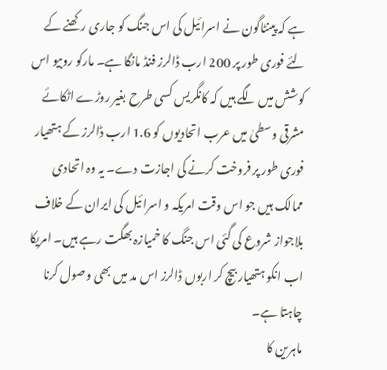ہے کہ پینٹاگون نے اسرائیل کی اس جنگ کو جاری رکھنے کے لئے فوری طور پر 200 ارب ڈالرز فنڈ مانگا ہے۔ مارکو روبیو اس کوشش میں لگے ہیں کہ کانگریس کسی طرح بغیر روڑے اٹکائے مشرقی وسطیٰ میں عرب اتحادیوں کو 1.6 ارب ڈالرز کے ہتھیار فوری طور پر فروخت کرنے کی اجازت دے۔ یہ وہ اتحادی ممالک ہیں جو اس وقت امریکہ و اسرائیل کی ایران کے خلاف بلاجواز شروع کی گئی اس جنگ کا خمیازہ بھگت رہے ہیں۔ امریکا اب انکو ہتھیار بیچ کر اربوں ڈالرز اس مد میں بھی وصول کرنا چاہتا ہے۔
ماہرین کا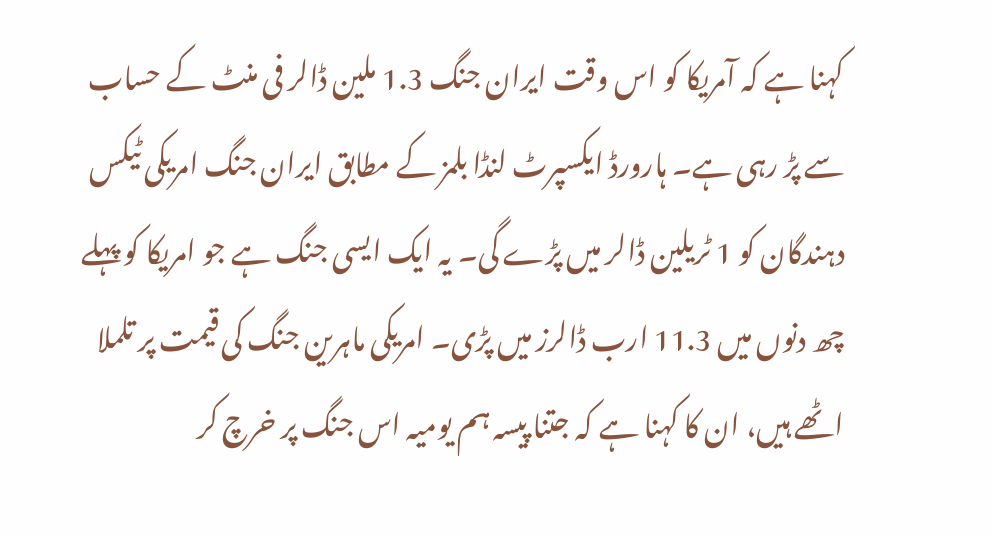کہنا ہے کہ آمریکا کو اس وقت ایران جنگ 1.3 ملین ڈالر فی منٹ کے حساب سے پڑ رہی ہے۔ ہارورڈ ایکسپرٹ لنڈا بلمز کے مطابق ایران جنگ امریکی ٹیکس دہندگان کو 1 ٹریلین ڈالر میں پڑے گی۔ یہ ایک ایسی جنگ ہے جو امریکا کو پہلے چھ دنوں میں 11.3 ارب ڈالرز میں پڑی۔ امریکی ماہرین جنگ کی قیمت پر تلملا اٹھے ہیں، ان کا کہنا ہے کہ جتنا پیسہ ہم یومیہ اس جنگ پر خرچ کر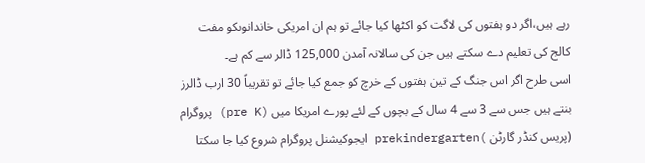رہے ہیں،اگر دو ہفتوں کی لاگت کو اکٹھا کیا جائے تو ہم ان امریکی خاندانوںکو مفت کالج کی تعلیم دے سکتے ہیں جن کی سالانہ آمدن 125,000 ڈالر سے کم ہے۔
اسی طرح اگر اس جنگ کے تین ہفتوں کے خرچ کو جمع کیا جائے تو تقریباً 30 ارب ڈالرز بنتے ہیں جس سے 3 سے 4 سال کے بچوں کے لئے پورے امریکا میں (pre K) پروگرام (پریس کنڈر گارٹن )prekindergarten ایجوکیشنل پروگرام شروع کیا جا سکتا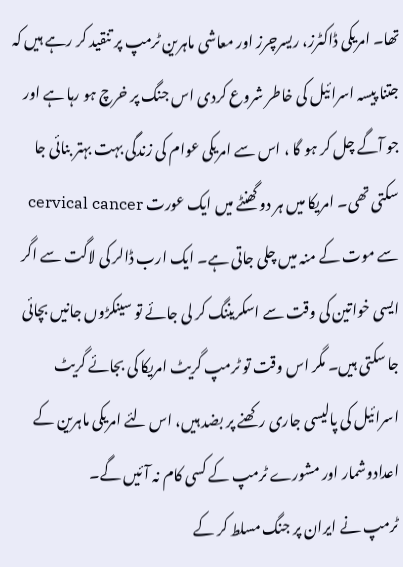تھا۔ امریکی ڈاکٹرز، ریسرچرز اور معاشی ماہرین ٹرمپ پر تنقید کر رہے ہیں کہ جتنا پیسہ اسرائیل کی خاطر شروع کردی اس جنگ پر خرچ ہو رہا ہے اور جو آگے چل کر ہو گا ، اس سے امریکی عوام کی زندگی بہت بہتر بنائی جا سکتی تھی۔ امریکا میں ہر دو گھنٹے میں ایک عورت cervical cancer سے موت کے منہ میں چلی جاتی ہے۔ ایک ارب ڈالر کی لاگت سے اگر ایسی خواتین کی وقت سے اسکریننگ کر لی جائے تو سینکڑوں جانیں بچائی جا سکتی ہیں۔ مگر اس وقت تو ٹرمپ گریٹ امریکا کی بجائے گریٹ اسرائیل کی پالیسی جاری رکھنے پر بضد ہیں، اس لئے امریکی ماہرین کے اعدادوشمار اور مشورے ٹرمپ کے کسی کام نہ آئیں گے۔
ٹرمپ نے ایران پر جنگ مسلط کر کے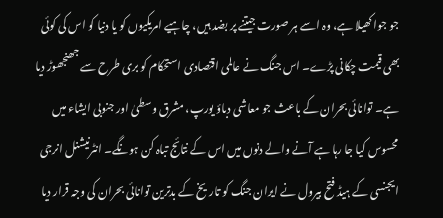جو جوا کھیلا ہے، وہ اسے ہر صورت جیتنے پر بضد ہیں، چاہیے امریکیوں کو یا دنیا کو اس کی کوئی بھی قیمت چکانی پڑے۔ اس جنگ نے عالمی اقتصادی استحکام کو بری طرح سے جھنجھوڑ دیا ہے۔ توانائی بحران کے باعث جو معاشی دباؤ یورپ، مشرق وسطیٰ اور جنوبی ایشاء میں محسوس کیا جا رہا ہے آنے والے دنوں میں اس کے نتائج تباہ کن ہونگے۔ انٹرنیشنل انرجی ایجنسی کے ہیڈ فتح بیرول نے ایران جنگ کو تاریخ کے بدترین توانائی بحران کی وجہ قرار دیا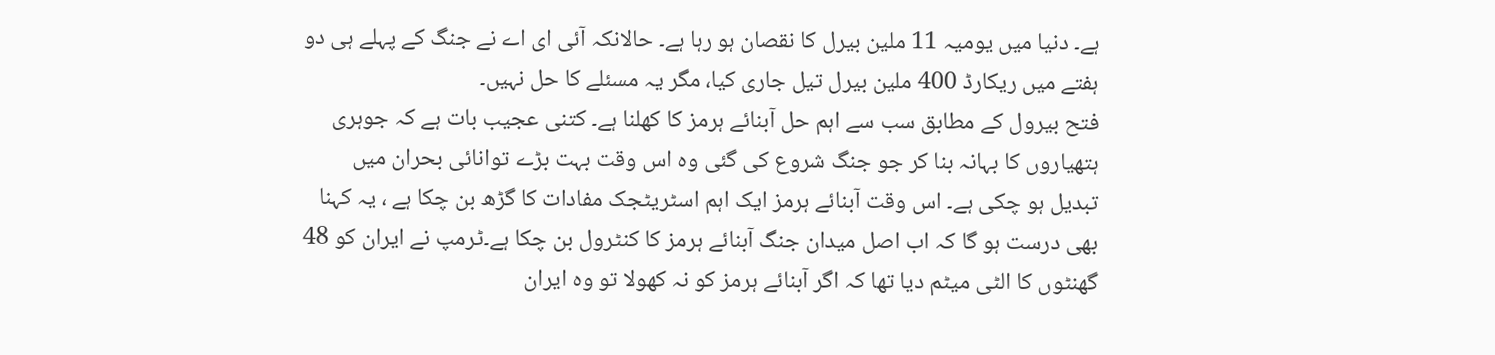ہے۔ دنیا میں یومیہ 11 ملین بیرل کا نقصان ہو رہا ہے۔ حالانکہ آئی ای اے نے جنگ کے پہلے ہی دو ہفتے میں ریکارڈ 400 ملین بیرل تیل جاری کیا، مگر یہ مسئلے کا حل نہیں۔
فتح بیرول کے مطابق سب سے اہم حل آبنائے ہرمز کا کھلنا ہے۔ کتنی عجیب بات ہے کہ جوہری ہتھیاروں کا بہانہ بنا کر جو جنگ شروع کی گئی وہ اس وقت بہت بڑے توانائی بحران میں تبدیل ہو چکی ہے۔ اس وقت آبنائے ہرمز ایک اہم اسٹریٹجک مفادات کا گڑھ بن چکا ہے ، یہ کہنا بھی درست ہو گا کہ اب اصل میدان جنگ آبنائے ہرمز کا کنٹرول بن چکا ہے۔ٹرمپ نے ایران کو 48 گھنٹوں کا الٹی میٹم دیا تھا کہ اگر آبنائے ہرمز کو نہ کھولا تو وہ ایران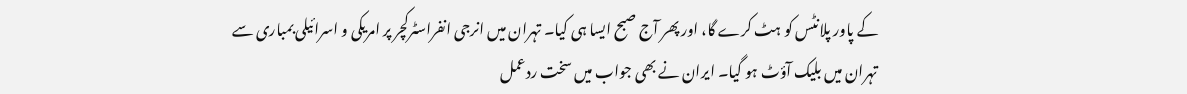کے پاور پلانٹس کو ہٹ کرے گا، اور پھر آج صبح ایسا ہی کیا۔ تہران میں انرجی انفراسٹرکچر پر امریکی و اسرائیلی بمباری سے تہران میں بلیک آؤٹ ہو گیا۔ ایران نے بھی جواب میں سخت ردعمل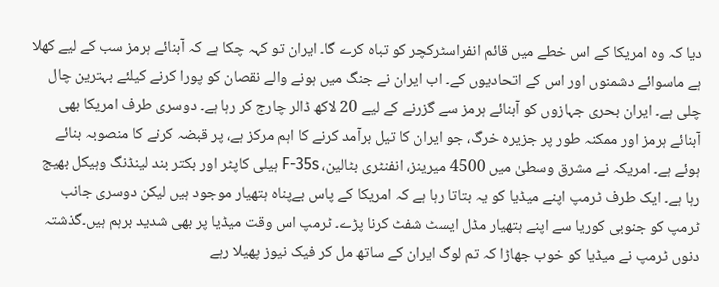دیا کہ وہ امریکا کے اس خطے میں قائم انفراسٹرکچر کو تباہ کرے گا۔ ایران تو کہہ چکا ہے کہ آبنائے ہرمز سب کے لیے کھلا ہے ماسوائے دشمنوں اور اس کے اتحادیوں کے۔ اب ایران نے جنگ میں ہونے والے نقصان کو پورا کرنے کیلئے بہترین چال چلی ہے۔ ایران بحری جہازوں کو آبنائے ہرمز سے گزرنے کے لیے 20 لاکھ ڈالر چارج کر رہا ہے۔ دوسری طرف امریکا بھی آبنائے ہرمز اور ممکنہ طور پر جزیرہ خرگ، جو ایران کا تیل برآمد کرنے کا اہم مرکز ہے، پر قبضہ کرنے کا منصوبہ بنائے ہوئے ہے۔ امریکہ نے مشرق وسطیٰ میں 4500 میرینز، انفنٹری بٹالین، F-35s ہیلی کاپٹر اور بکتر بند لینڈنگ وہیکل بھیج رہا ہے۔ ایک طرف ٹرمپ اپنے میڈیا کو یہ بتاتا رہا ہے کہ امریکا کے پاس بےپناہ ہتھیار موجود ہیں لیکن دوسری جانب ٹرمپ کو جنوبی کوریا سے اپنے ہتھیار مڈل ایسٹ شفٹ کرنا پڑے۔ ٹرمپ اس وقت میڈیا پر بھی شدید برہم ہیں۔گذشتہ دنوں ٹرمپ نے میڈیا کو خوب جھاڑا کہ تم لوگ ایران کے ساتھ مل کر فیک نیوز پھیلا رہے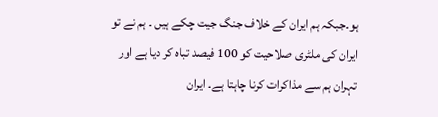ہو۔جبکہ ہم ایران کے خلاف جنگ جیت چکے ہیں ۔ ہم نے تو ایران کی ملٹری صلاحیت کو 100 فیصد تباہ کر دیا ہے اور تہران ہم سے مذاکرات کرنا چاہتا ہے۔ ایران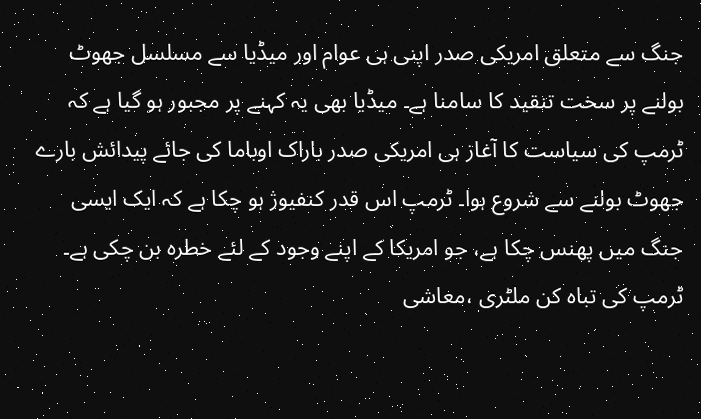جنگ سے متعلق امریکی صدر اپنی ہی عوام اور میڈیا سے مسلسل جھوٹ بولنے پر سخت تنقید کا سامنا ہے۔ میڈیا بھی یہ کہنے پر مجبور ہو گیا ہے کہ ٹرمپ کی سیاست کا آغاز ہی امریکی صدر باراک اوباما کی جائے پیدائش بارے جھوٹ بولنے سے شروع ہوا۔ ٹرمپ اس قدر کنفیوژ ہو چکا ہے کہ ایک ایسی جنگ میں پھنس چکا ہے، جو امریکا کے اپنے وجود کے لئے خطرہ بن چکی ہے۔ ٹرمپ کی تباہ کن ملٹری ،معاشی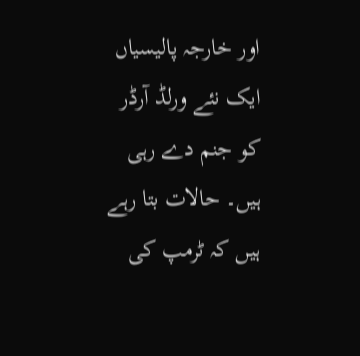اور خارجہ پالیسیاں ایک نئے ورلڈ آرڈر کو جنم دے رہی ہیں۔ حالات بتا رہے ہیں کہ ٹرمپ کی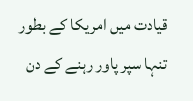قیادت میں امریکا کے بطور تنہا سپر پاور رہنے کے دن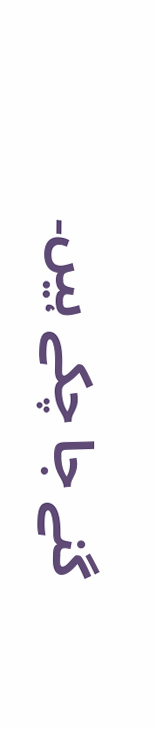گنے جا چکے ہیں۔